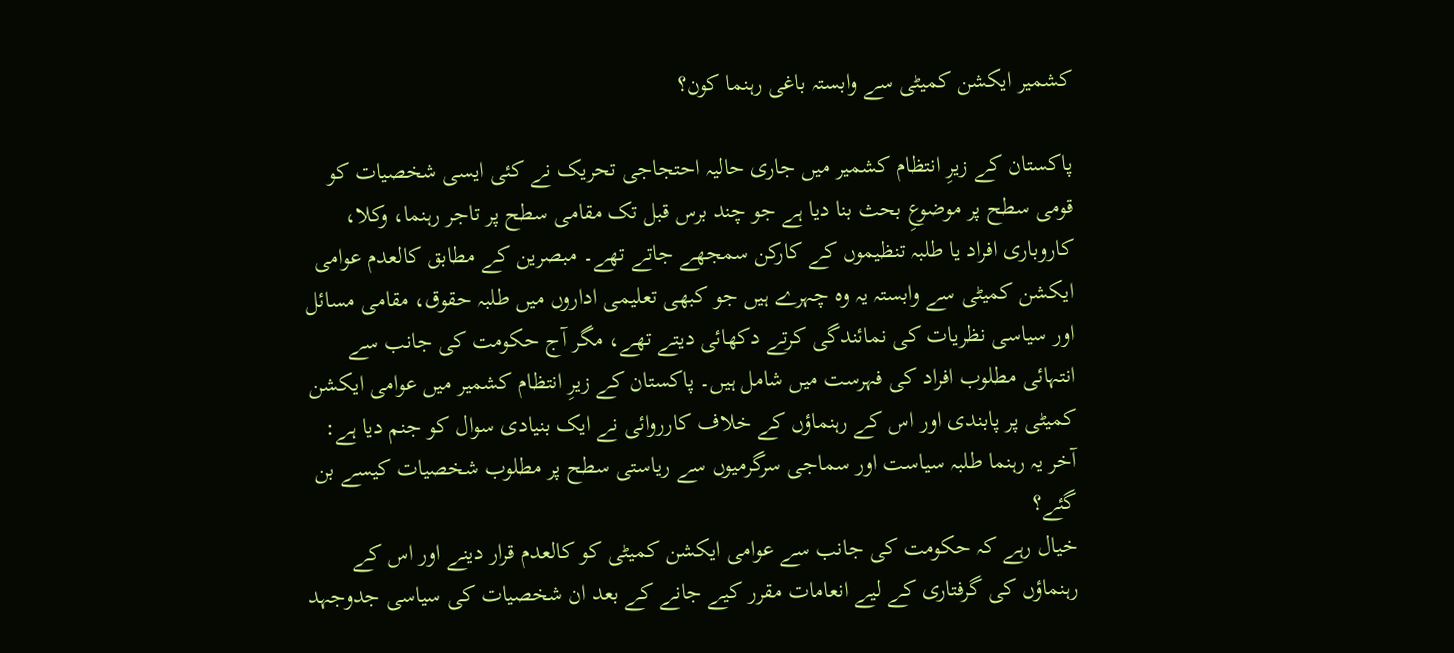کشمیر ایکشن کمیٹی سے وابستہ باغی رہنما کون؟

پاکستان کے زیرِ انتظام کشمیر میں جاری حالیہ احتجاجی تحریک نے کئی ایسی شخصیات کو قومی سطح پر موضوعِ بحث بنا دیا ہے جو چند برس قبل تک مقامی سطح پر تاجر رہنما، وکلا، کاروباری افراد یا طلبہ تنظیموں کے کارکن سمجھے جاتے تھے۔ مبصرین کے مطابق کالعدم عوامی ایکشن کمیٹی سے وابستہ یہ وہ چہرے ہیں جو کبھی تعلیمی اداروں میں طلبہ حقوق، مقامی مسائل اور سیاسی نظریات کی نمائندگی کرتے دکھائی دیتے تھے، مگر آج حکومت کی جانب سے انتہائی مطلوب افراد کی فہرست میں شامل ہیں۔ پاکستان کے زیرِ انتظام کشمیر میں عوامی ایکشن کمیٹی پر پابندی اور اس کے رہنماؤں کے خلاف کارروائی نے ایک بنیادی سوال کو جنم دیا ہے: آخر یہ رہنما طلبہ سیاست اور سماجی سرگرمیوں سے ریاستی سطح پر مطلوب شخصیات کیسے بن گئے؟
خیال رہے کہ حکومت کی جانب سے عوامی ایکشن کمیٹی کو کالعدم قرار دینے اور اس کے رہنماؤں کی گرفتاری کے لیے انعامات مقرر کیے جانے کے بعد ان شخصیات کی سیاسی جدوجہد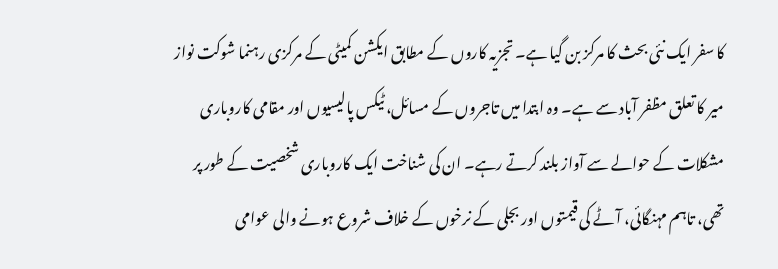کا سفر ایک نئی بحث کا مرکز بن گیا ہے۔ تجزیہ کاروں کے مطابق ایکشن کمیٹی کے مرکزی رہنما شوکت نواز میر کا تعلق مظفر آباد سے ہے۔ وہ ابتدا میں تاجروں کے مسائل، ٹیکس پالیسیوں اور مقامی کاروباری مشکلات کے حوالے سے آواز بلند کرتے رہے۔ ان کی شناخت ایک کاروباری شخصیت کے طور پر تھی، تاہم مہنگائی، آٹے کی قیمتوں اور بجلی کے نرخوں کے خلاف شروع ہونے والی عوامی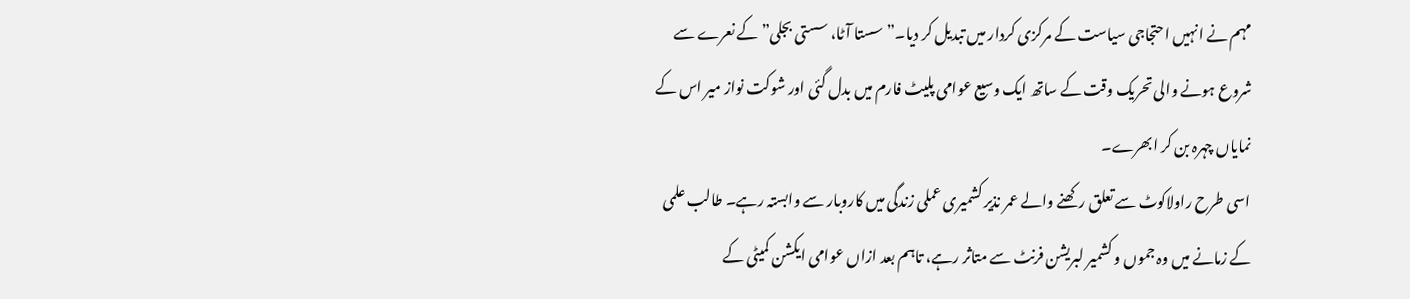مہم نے انہیں احتجاجی سیاست کے مرکزی کردار میں تبدیل کر دیا۔”سستا آٹا، سستی بجلی” کے نعرے سے شروع ہونے والی تحریک وقت کے ساتھ ایک وسیع عوامی پلیٹ فارم میں بدل گئی اور شوکت نواز میر اس کے نمایاں چہرہ بن کر ابھرے۔
اسی طرح راولاکوٹ سے تعلق رکھنے والے عمر نذیر کشمیری عملی زندگی میں کاروبار سے وابستہ رہے۔ طالب علمی کے زمانے میں وہ جموں و کشمیر لبریشن فرنٹ سے متاثر رہے، تاہم بعد ازاں عوامی ایکشن کمیٹی کے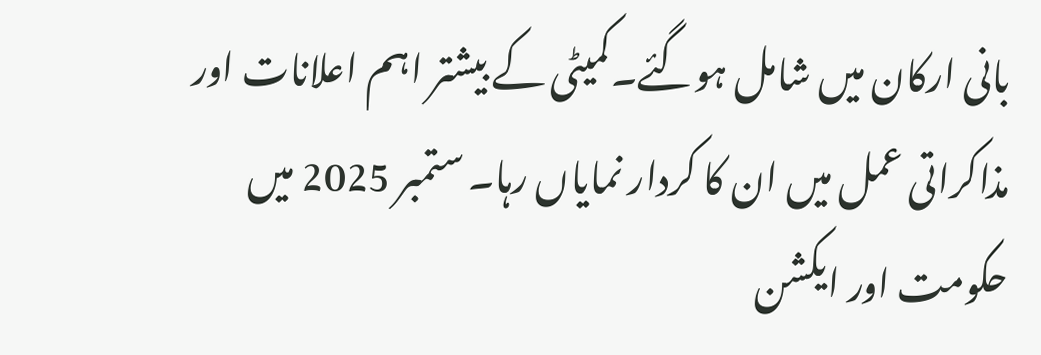بانی ارکان میں شامل ہوگئے۔کمیٹی کے بیشتر اہم اعلانات اور مذاکراتی عمل میں ان کا کردار نمایاں رہا۔ ستمبر 2025 میں حکومت اور ایکشن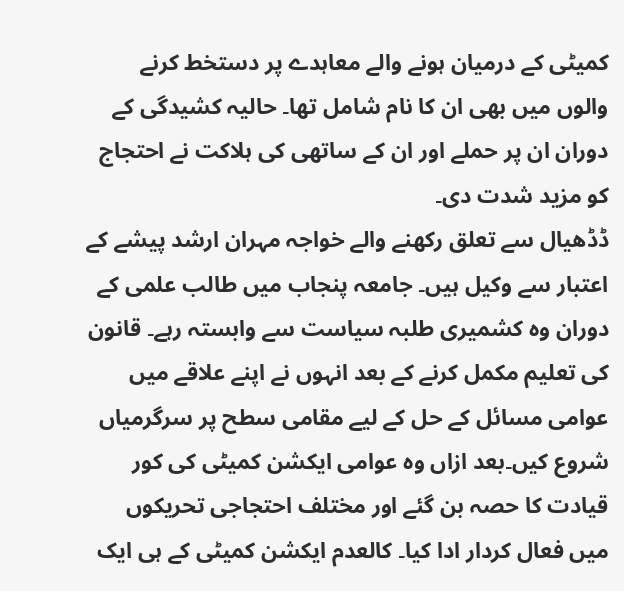کمیٹی کے درمیان ہونے والے معاہدے پر دستخط کرنے والوں میں بھی ان کا نام شامل تھا۔ حالیہ کشیدگی کے دوران ان پر حملے اور ان کے ساتھی کی ہلاکت نے احتجاج کو مزید شدت دی۔
ڈڈھیال سے تعلق رکھنے والے خواجہ مہران ارشد پیشے کے اعتبار سے وکیل ہیں۔ جامعہ پنجاب میں طالب علمی کے دوران وہ کشمیری طلبہ سیاست سے وابستہ رہے۔ قانون کی تعلیم مکمل کرنے کے بعد انہوں نے اپنے علاقے میں عوامی مسائل کے حل کے لیے مقامی سطح پر سرگرمیاں شروع کیں۔بعد ازاں وہ عوامی ایکشن کمیٹی کی کور قیادت کا حصہ بن گئے اور مختلف احتجاجی تحریکوں میں فعال کردار ادا کیا۔ کالعدم ایکشن کمیٹی کے ہی ایک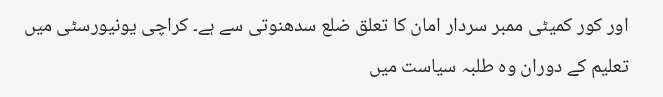اور کور کمیٹی ممبر سردار امان کا تعلق ضلع سدھنوتی سے ہے۔ کراچی یونیورسٹی میں تعلیم کے دوران وہ طلبہ سیاست میں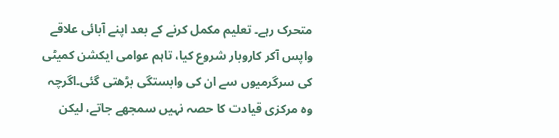متحرک رہے۔ تعلیم مکمل کرنے کے بعد اپنے آبائی علاقے واپس آکر کاروبار شروع کیا، تاہم عوامی ایکشن کمیٹی کی سرگرمیوں سے ان کی وابستگی بڑھتی گئی۔اگرچہ وہ مرکزی قیادت کا حصہ نہیں سمجھے جاتے، لیکن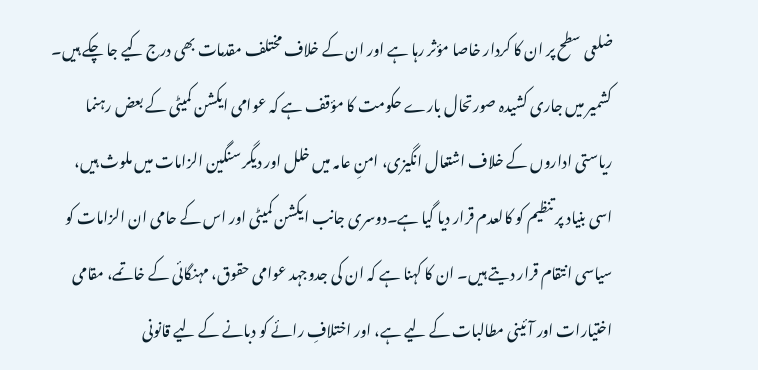ضلعی سطح پر ان کا کردار خاصا مؤثر رہا ہے اور ان کے خلاف مختلف مقدمات بھی درج کیے جا چکے ہیں۔
کشمیر میں جاری کشیدہ صورتحال بارے حکومت کا مؤقف ہے کہ عوامی ایکشن کمیٹی کے بعض رہنما ریاستی اداروں کے خلاف اشتعال انگیزی، امنِ عامہ میں خلل اور دیگر سنگین الزامات میں ملوث ہیں، اسی بنیاد پر تنظیم کو کالعدم قرار دیا گیا ہے۔دوسری جانب ایکشن کمیٹی اور اس کے حامی ان الزامات کو سیاسی انتقام قرار دیتے ہیں۔ ان کا کہنا ہے کہ ان کی جدوجہد عوامی حقوق، مہنگائی کے خاتمے، مقامی اختیارات اور آئینی مطالبات کے لیے ہے، اور اختلافِ رائے کو دبانے کے لیے قانونی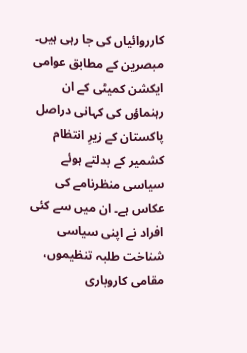کارروائیاں کی جا رہی ہیں۔
مبصرین کے مطابق عوامی ایکشن کمیٹی کے ان رہنماؤں کی کہانی دراصل پاکستان کے زیرِ انتظام کشمیر کے بدلتے ہوئے سیاسی منظرنامے کی عکاس ہے۔ ان میں سے کئی افراد نے اپنی سیاسی شناخت طلبہ تنظیموں، مقامی کاروباری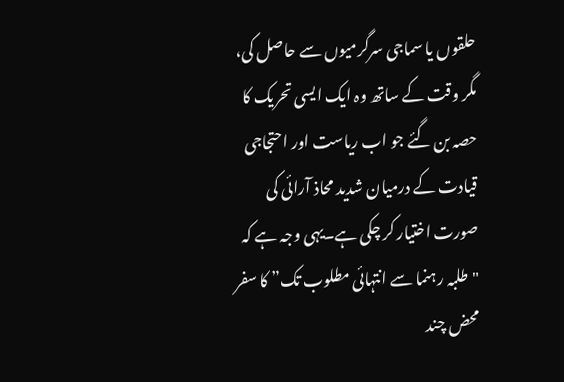حلقوں یا سماجی سرگرمیوں سے حاصل کی، مگر وقت کے ساتھ وہ ایک ایسی تحریک کا حصہ بن گئے جو اب ریاست اور احتجاجی قیادت کے درمیان شدید محاذ آرائی کی صورت اختیار کر چکی ہے۔یہی وجہ ہے کہ "طلبہ رہنما سے انتہائی مطلوب تک” کا سفر محض چند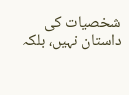شخصیات کی داستان نہیں، بلکہ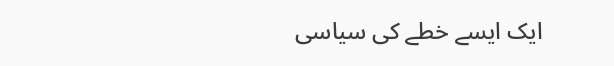ایک ایسے خطے کی سیاسی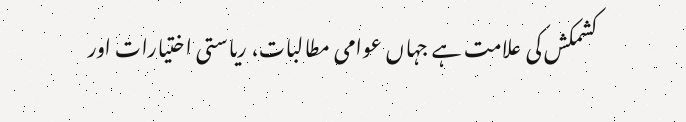کشمکش کی علامت ہے جہاں عوامی مطالبات، ریاستی اختیارات اور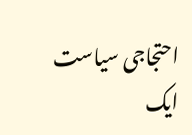احتجاجی سیاست ایک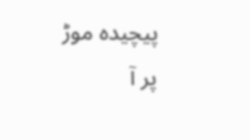پیچیدہ موڑ پر آ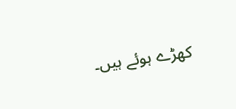کھڑے ہوئے ہیں۔